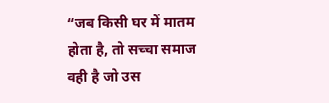“जब किसी घर में मातम होता है, तो सच्चा समाज वही है जो उस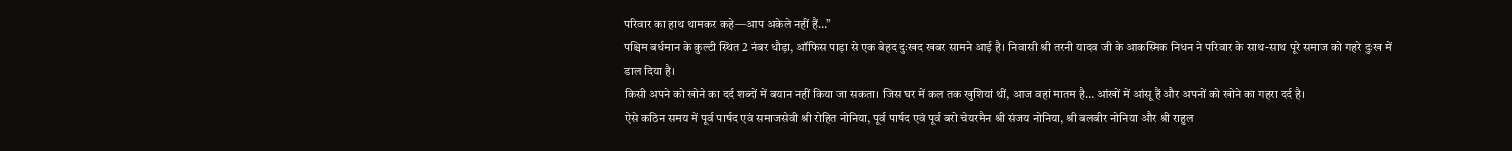परिवार का हाथ थामकर कहे—आप अकेले नहीं हैं…”
पश्चिम बर्धमान के कुल्टी स्थित 2 नंबर धौड़ा, ऑफिस पाड़ा से एक बेहद दुःखद खबर सामने आई है। निवासी श्री तरनी यादव जी के आकस्मिक निधन ने परिवार के साथ-साथ पूरे समाज को गहरे दुःख में डाल दिया है।
किसी अपने को खोने का दर्द शब्दों में बयान नहीं किया जा सकता। जिस घर में कल तक खुशियां थीं, आज वहां मातम है… आंखों में आंसू हैं और अपनों को खोने का गहरा दर्द है।
ऐसे कठिन समय में पूर्व पार्षद एवं समाजसेवी श्री रोहित नोनिया, पूर्व पार्षद एवं पूर्व बरो चेयरमैन श्री संजय नोनिया, श्री बलबीर नोनिया और श्री राहुल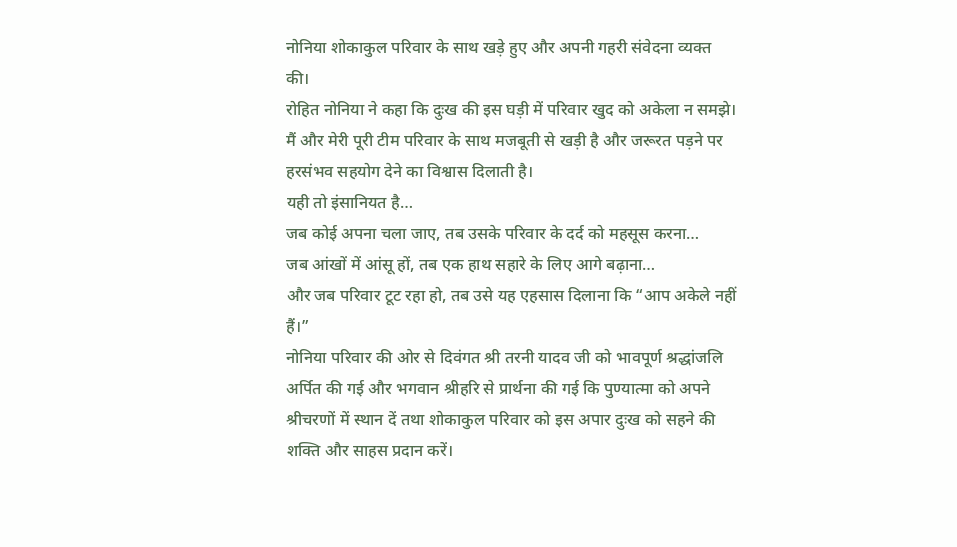नोनिया शोकाकुल परिवार के साथ खड़े हुए और अपनी गहरी संवेदना व्यक्त की।
रोहित नोनिया ने कहा कि दुःख की इस घड़ी में परिवार खुद को अकेला न समझे। मैं और मेरी पूरी टीम परिवार के साथ मजबूती से खड़ी है और जरूरत पड़ने पर हरसंभव सहयोग देने का विश्वास दिलाती है।
यही तो इंसानियत है…
जब कोई अपना चला जाए, तब उसके परिवार के दर्द को महसूस करना…
जब आंखों में आंसू हों, तब एक हाथ सहारे के लिए आगे बढ़ाना…
और जब परिवार टूट रहा हो, तब उसे यह एहसास दिलाना कि “आप अकेले नहीं हैं।”
नोनिया परिवार की ओर से दिवंगत श्री तरनी यादव जी को भावपूर्ण श्रद्धांजलि अर्पित की गई और भगवान श्रीहरि से प्रार्थना की गई कि पुण्यात्मा को अपने श्रीचरणों में स्थान दें तथा शोकाकुल परिवार को इस अपार दुःख को सहने की शक्ति और साहस प्रदान करें।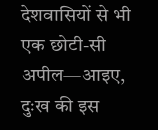देशवासियों से भी एक छोटी-सी अपील—आइए, दुःख की इस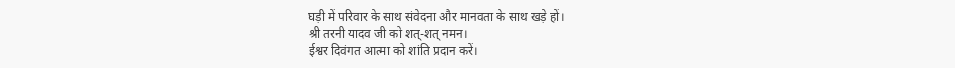घड़ी में परिवार के साथ संवेदना और मानवता के साथ खड़े हों।
श्री तरनी यादव जी को शत्-शत् नमन।
ईश्वर दिवंगत आत्मा को शांति प्रदान करें।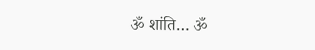ॐ शांति… ॐ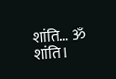शांति… ॐ शांति।